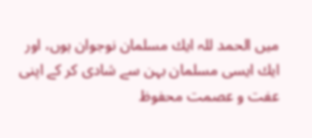ميں الحمد للہ ايك مسلمان نوجوان ہوں، اور ايك ايسى مسلمان بہن سے شادى كر كے اپنى عفت و عصمت محفوظ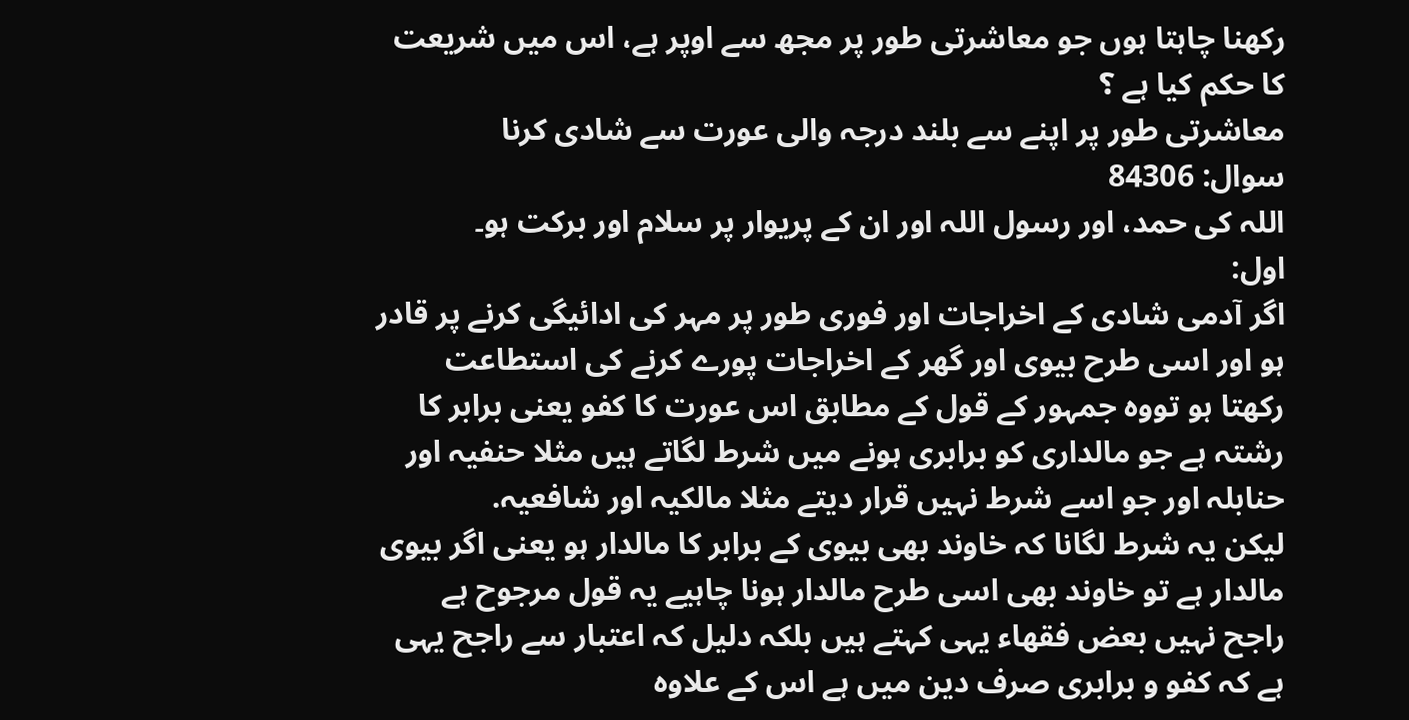ركھنا چاہتا ہوں جو معاشرتى طور پر مجھ سے اوپر ہے، اس ميں شريعت كا حكم كيا ہے ؟
معاشرتى طور پر اپنے سے بلند درجہ والى عورت سے شادى كرنا
سوال: 84306
اللہ کی حمد، اور رسول اللہ اور ان کے پریوار پر سلام اور برکت ہو۔
اول:
اگر آدمى شادى كے اخراجات اور فورى طور پر مہر كى ادائيگى كرنے پر قادر ہو اور اسى طرح بيوى اور گھر كے اخراجات پورے كرنے كى استطاعت ركھتا ہو تووہ جمہور كے قول كے مطابق اس عورت كا كفو يعنى برابر كا رشتہ ہے جو مالدارى كو برابرى ہونے ميں شرط لگاتے ہيں مثلا حنفيہ اور حنابلہ اور جو اسے شرط نہيں قرار ديتے مثلا مالكيہ اور شافعيہ.
ليكن يہ شرط لگانا كہ خاوند بھى بيوى كے برابر كا مالدار ہو يعنى اگر بيوى مالدار ہے تو خاوند بھى اسى طرح مالدار ہونا چاہيے يہ قول مرجوح ہے راجح نہيں بعض فقھاء يہى كہتے ہيں بلكہ دليل كہ اعتبار سے راجح يہى ہے كہ كفو و برابرى صرف دين ميں ہے اس كے علاوہ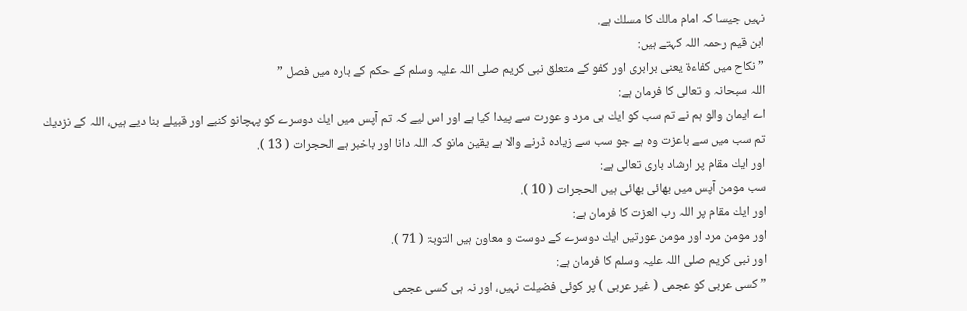نہيں جيسا كہ امام مالك كا مسلك ہے.
ابن قيم رحمہ اللہ كہتے ہيں:
” نكاح ميں كفاءۃ يعنى برابرى اور كفو كے متعلق نبى كريم صلى اللہ عليہ وسلم كے حكم كے بارہ ميں فصل ”
اللہ سبحانہ و تعالى كا فرمان ہے:
اے ايمان والو ہم نے تم سب كو ايك ہى مرد و عورت سے پيدا كيا ہے اور اس ليے كہ تم آپس ميں ايك دوسرے كو پہچانو كنبے اور قبيلے بنا ديے ہيں، اللہ كے نزديك تم سب ميں سے باعزت وہ ہے جو سب سے زيادہ ڈرنے والا ہے يقين مانو كہ اللہ دانا اور باخبر ہے الحجرات ( 13 ).
اور ايك مقام پر ارشاد بارى تعالى ہے:
سب مومن آپس ميں بھائى بھائى ہيں الحجرات ( 10 ).
اور ايك مقام پر اللہ رب العزت كا فرمان ہے:
اور مومن مرد اور مومن عورتيں ايك دوسرے كے دوست و معاون ہيں التوبۃ ( 71 ).
اور نبى كريم صلى اللہ عليہ وسلم كا فرمان ہے:
” كسى عربى كو عجمى ( غير عربى ) پر كوئى فضيلت نہيں، اور نہ ہى كسى عجمى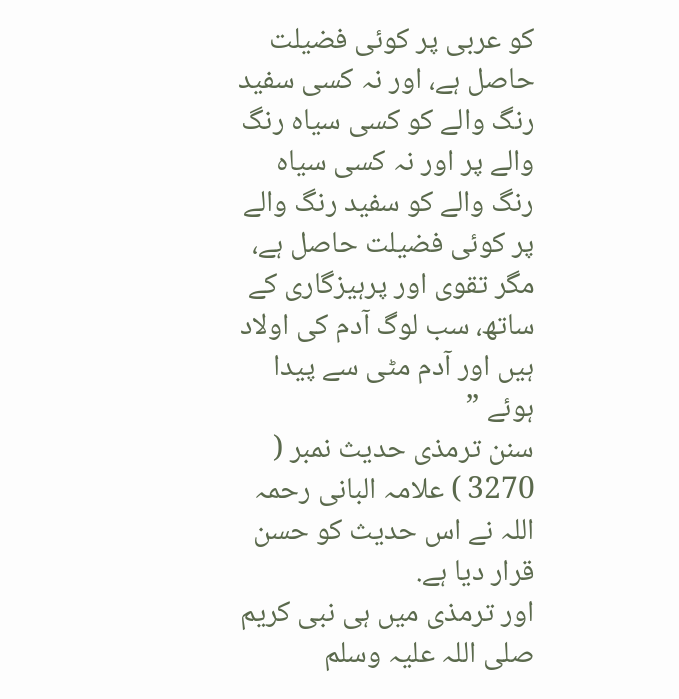كو عربى پر كوئى فضيلت حاصل ہے، اور نہ كسى سفيد رنگ والے كو كسى سياہ رنگ والے پر اور نہ كسى سياہ رنگ والے كو سفيد رنگ والے پر كوئى فضيلت حاصل ہے، مگر تقوى اور پرہيزگارى كے ساتھ، سب لوگ آدم كى اولاد ہيں اور آدم مٹى سے پيدا ہوئے ”
سنن ترمذى حديث نمبر ( 3270 ) علامہ البانى رحمہ اللہ نے اس حديث كو حسن قرار ديا ہے.
اور ترمذى ميں ہى نبى كريم صلى اللہ عليہ وسلم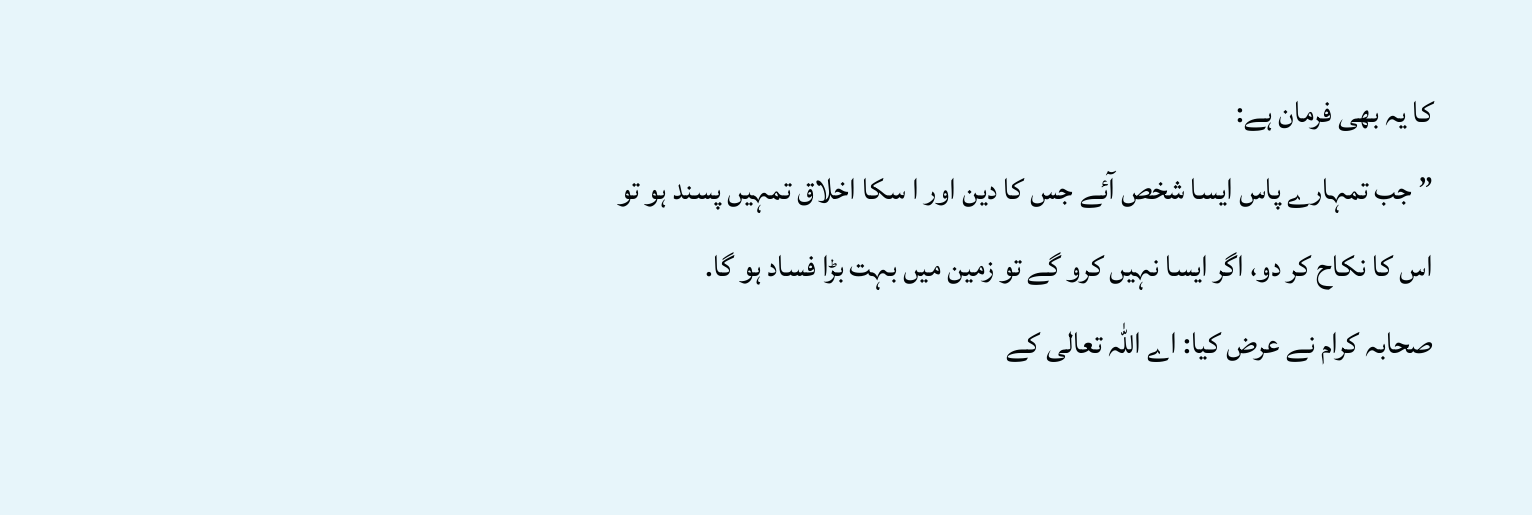كا يہ بھى فرمان ہے:
” جب تمہارے پاس ايسا شخص آئے جس كا دين اور ا سكا اخلاق تمہيں پسند ہو تو اس كا نكاح كر دو، اگر ايسا نہيں كرو گے تو زمين ميں بہت بڑا فساد ہو گا.
صحابہ كرام نے عرض كيا: اے اللہ تعالى كے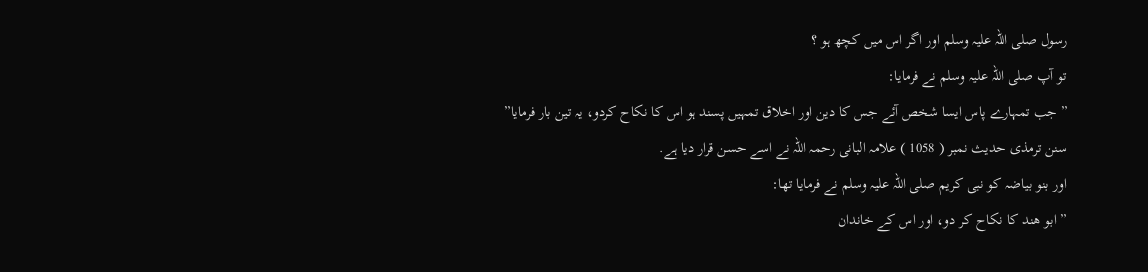رسول صلى اللہ عليہ وسلم اور اگر اس ميں كچھ ہو ؟
تو آپ صلى اللہ عليہ وسلم نے فرمايا:
” جب تمہارے پاس ايسا شخص آئے جس كا دين اور اخلاق تمہيں پسند ہو اس كا نكاح كردو، يہ تين بار فرمايا”
سنن ترمذى حديث نمبر ( 1058 ) علامہ البانى رحمہ اللہ نے اسے حسن قرار ديا ہے.
اور بنو بياضہ كو نبى كريم صلى اللہ عليہ وسلم نے فرمايا تھا:
” ابو ھند كا نكاح كر دو، اور اس كے خاندان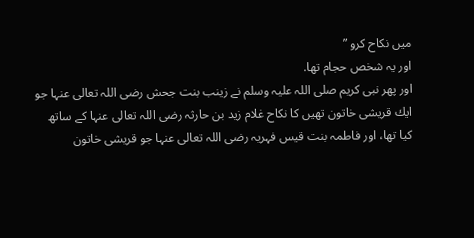ميں نكاح كرو ”
اور يہ شخص حجام تھا.
اور پھر نبى كريم صلى اللہ عليہ وسلم نے زينب بنت جحش رضى اللہ تعالى عنہا جو ايك قريشى خاتون تھيں كا نكاح غلام زيد بن حارثہ رضى اللہ تعالى عنہا كے ساتھ كيا تھا، اور فاطمہ بنت قيس فہريہ رضى اللہ تعالى عنہا جو قريشى خاتون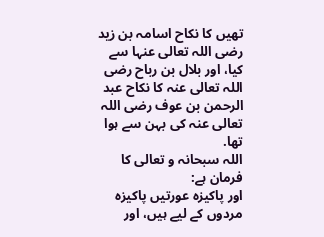تھيں كا نكاح اسامہ بن زيد رضى اللہ تعالى عنہا سے كيا، اور بلال بن رباح رضى اللہ تعالى عنہ كا نكاح عبد الرحمن بن عوف رضى اللہ تعالى عنہ كى بہن سے ہوا تھا.
اللہ سبحانہ و تعالى كا فرمان ہے:
اور پاكيزہ عورتيں پاكيزہ مردوں كے ليے ہيں، اور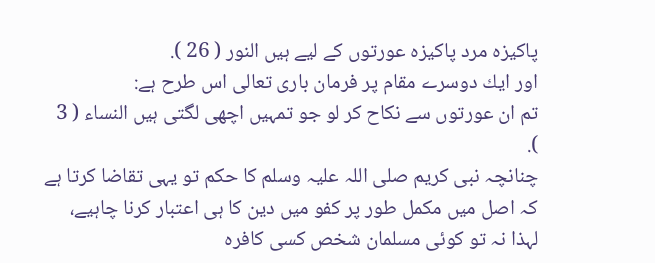پاكيزہ مرد پاكيزہ عورتوں كے ليے ہيں النور ( 26 ).
اور ايك دوسرے مقام پر فرمان بارى تعالى اس طرح ہے:
تم ان عورتوں سے نكاح كر لو جو تمہيں اچھى لگتى ہيں النساء ( 3 ).
چنانچہ نبى كريم صلى اللہ عليہ وسلم كا حكم تو يہى تقاضا كرتا ہے كہ اصل ميں مكمل طور پر كفو ميں دين كا ہى اعتبار كرنا چاہيے، لہذا نہ تو كوئى مسلمان شخص كسى كافرہ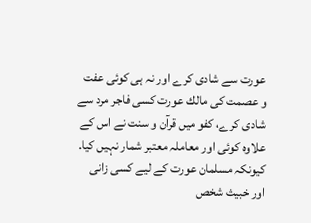عورت سے شادى كرے اور نہ ہى كوئى عفت و عصمت كى مالك عورت كسى فاجر مرد سے شادى كرے، كفو ميں قرآن و سنت نے اس كے علاوہ كوئى اور معاملہ معتبر شمار نہيں كيا.
كيونكہ مسلمان عورت كے ليے كسى زانى اور خبيث شخص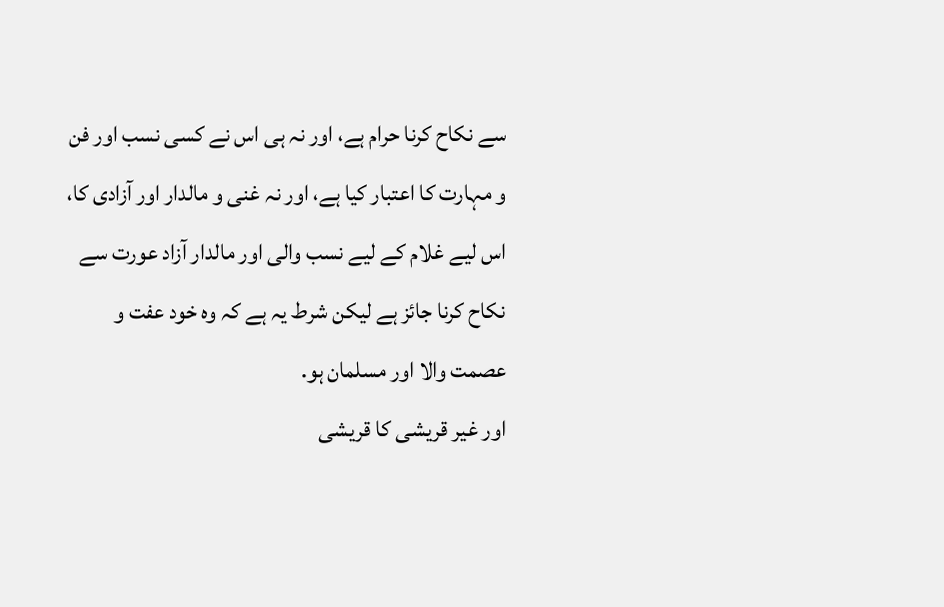سے نكاح كرنا حرام ہے، اور نہ ہى اس نے كسى نسب اور فن و مہارت كا اعتبار كيا ہے، اور نہ غنى و مالدار اور آزادى كا، اس ليے غلام كے ليے نسب والى اور مالدار آزاد عورت سے نكاح كرنا جائز ہے ليكن شرط يہ ہے كہ وہ خود عفت و عصمت والا اور مسلمان ہو.
اور غير قريشى كا قريشى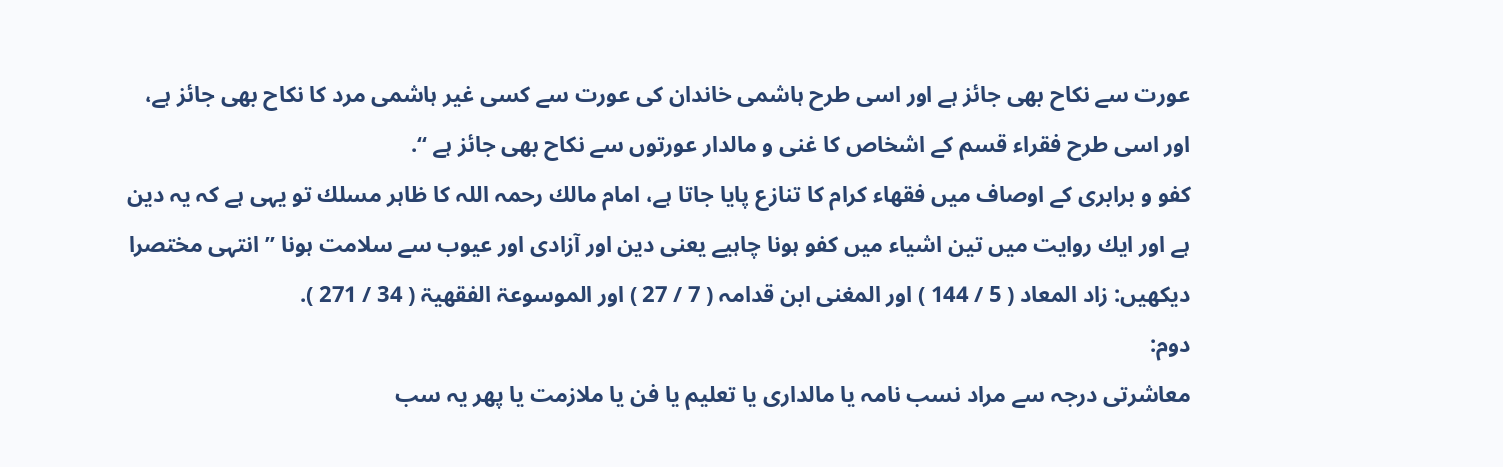عورت سے نكاح بھى جائز ہے اور اسى طرح ہاشمى خاندان كى عورت سے كسى غير ہاشمى مرد كا نكاح بھى جائز ہے، اور اسى طرح فقراء قسم كے اشخاص كا غنى و مالدار عورتوں سے نكاح بھى جائز ہے “.
كفو و برابرى كے اوصاف ميں فقھاء كرام كا تنازع پايا جاتا ہے، امام مالك رحمہ اللہ كا ظاہر مسلك تو يہى ہے كہ يہ دين ہے اور ايك روايت ميں تين اشياء ميں كفو ہونا چاہيے يعنى دين اور آزادى اور عيوب سے سلامت ہونا ” انتہى مختصرا
ديكھيں: زاد المعاد ( 5 / 144 ) اور المغنى ابن قدامہ ( 7 / 27 ) اور الموسوعۃ الفقھيۃ ( 34 / 271 ).
دوم:
معاشرتى درجہ سے مراد نسب نامہ يا مالدارى يا تعليم يا فن يا ملازمت يا پھر يہ سب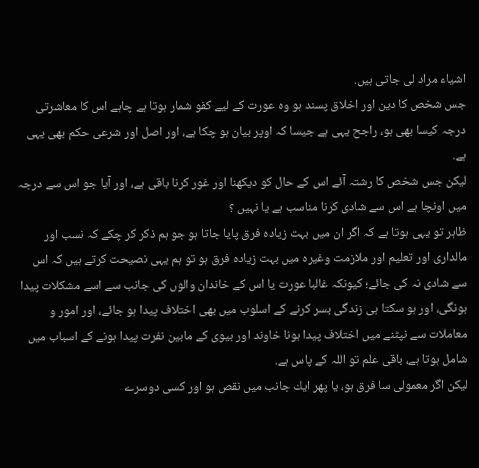اشياء مراد لى جاتى ہيں.
جس شخص كا دين اور اخلاق پسند ہو وہ عورت كے ليے كفو شمار ہوتا ہے چاہے اس كا معاشرتى درجہ كيسا بھى ہو، راجح يہى ہے جيسا كہ اوپر بيان ہو چكا ہے، اور اصل اور شرعى حكم بھى يہى ہے.
ليكن جس شخص كا رشتہ آئے اس كے حال كو ديكھنا اور غور كرنا باقى ہے، اور آيا جو اس سے درجہ ميں اونچا ہے اس سے شادى كرنا مناسب ہے يا نہيں ؟
ظاہر تو يہى ہوتا ہے كہ اگر ان ميں بہت زيادہ فرق پايا جاتا ہو جو ہم ذكر كر چكے كہ نسب اور مالدارى اور تعليم اور ملازمت وغيرہ ميں بہت زيادہ فرق ہو تو ہم يہى نصيحت كرتے ہيں كہ اس سے شادى نہ كى جائے؛ كيونكہ غالبا عورت يا اس كے خاندان والوں كى جانب سے اسے مشكلات پيدا ہونگى، اور ہو سكتا ہى زندگى بسر كرنے كے اسلوب ميں بھى اختلاف پيدا ہو جائے، اور امور و معاملات سے نپٹنے ميں اختلاف پيدا ہونا خاوند اور بيوى كے مابين نفرت پيدا ہونے كے اسباب ميں شامل ہوتا ہے، باقى علم تو اللہ كے پاس ہے.
ليكن اگر معمولى سا فرق ہو، يا پھر ايك جانب ميں نقص ہو اور كسى دوسرے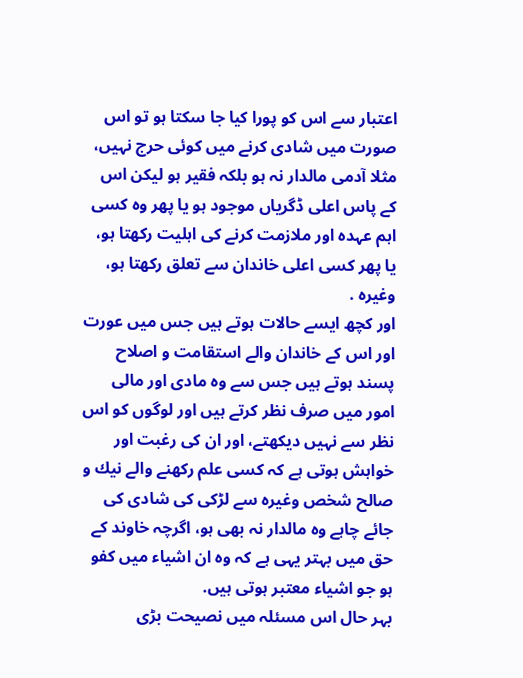اعتبار سے اس كو پورا كيا جا سكتا ہو تو اس صورت ميں شادى كرنے ميں كوئى حرج نہيں، مثلا آدمى مالدار نہ ہو بلكہ فقير ہو ليكن اس كے پاس اعلى ڈگرياں موجود ہو يا پھر وہ كسى اہم عہدہ اور ملازمت كرنے كى اہليت ركھتا ہو، يا پھر كسى اعلى خاندان سے تعلق ركھتا ہو، وغيرہ .
اور كچھ ايسے حالات ہوتے ہيں جس ميں عورت اور اس كے خاندان والے استقامت و اصلاح پسند ہوتے ہيں جس سے وہ مادى اور مالى امور ميں صرف نظر كرتے ہيں اور لوگوں كو اس نظر سے نہيں ديكھتے، اور ان كى رغبت اور خواہش ہوتى ہے كہ كسى علم ركھنے والے نيك و صالح شخص وغيرہ سے لڑكى كى شادى كى جائے چاہے وہ مالدار نہ بھى ہو، اگرچہ خاوند كے حق ميں بہتر يہى ہے كہ وہ ان اشياء ميں كفو ہو جو اشياء معتبر ہوتى ہيں.
بہر حال اس مسئلہ ميں نصيحت بڑى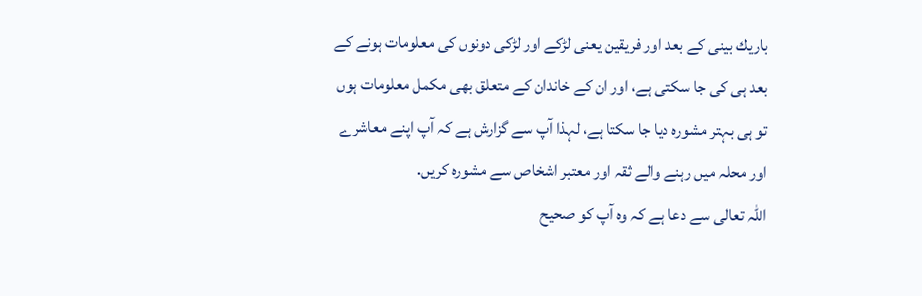باريك بينى كے بعد اور فريقين يعنى لڑكے اور لڑكى دونوں كى معلومات ہونے كے بعد ہى كى جا سكتى ہے، اور ان كے خاندان كے متعلق بھى مكمل معلومات ہوں تو ہى بہتر مشورہ ديا جا سكتا ہے، لہذا آپ سے گزارش ہے كہ آپ اپنے معاشرے اور محلہ ميں رہنے والے ثقہ اور معتبر اشخاص سے مشورہ كريں.
اللہ تعالى سے دعا ہے كہ وہ آپ كو صحيح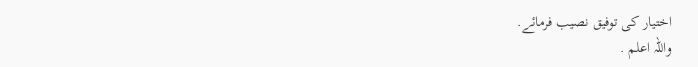اختيار كى توفيق نصيب فرمائے.
واللہ اعلم .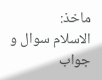ماخذ:
الاسلام سوال و جواب